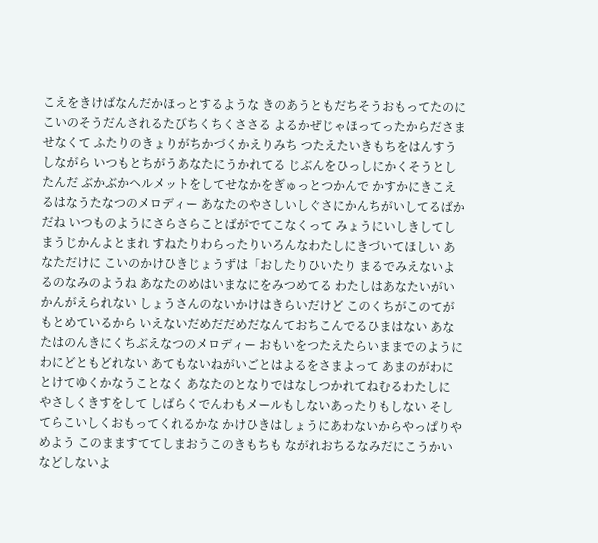こえをきけばなんだかほっとするような きのあうともだちそうおもってたのに こいのそうだんされるたびちくちくささる よるかぜじゃほってったからださませなくて ふたりのきょりがちかづくかえりみち つたえたいきもちをはんすうしながら いつもとちがうあなたにうかれてる じぶんをひっしにかくそうとしたんだ ぶかぶかヘルメットをしてせなかをぎゅっとつかんで かすかにきこえるはなうたなつのメロディー あなたのやさしいしぐさにかんちがいしてるばかだね いつものようにさらさらことばがでてこなくって みょうにいしきしてしまうじかんよとまれ すねたりわらったりいろんなわたしにきづいてほしい あなただけに こいのかけひきじょうずは「おしたりひいたり まるでみえないよるのなみのようね あなたのめはいまなにをみつめてる わたしはあなたいがいかんがえられない しょうさんのないかけはきらいだけど このくちがこのてがもとめているから いえないだめだだめだなんておちこんでるひまはない あなたはのんきにくちぶえなつのメロディー おもいをつたえたらいままでのようにわにどともどれない あてもないねがいごとはよるをさまよって あまのがわにとけてゆくかなうことなく あなたのとなりではなしつかれてねむるわたしに やさしくきすをして しばらくでんわもメールもしないあったりもしない そしてらこいしくおもってくれるかな かけひきはしょうにあわないからやっぱりやめよう このまますててしまおうこのきもちも ながれおちるなみだにこうかいなどしないよ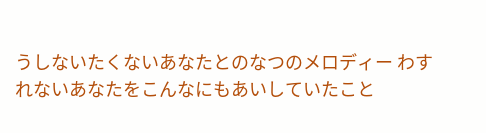うしないたくないあなたとのなつのメロディー わすれないあなたをこんなにもあいしていたこと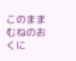このままむねのおくに